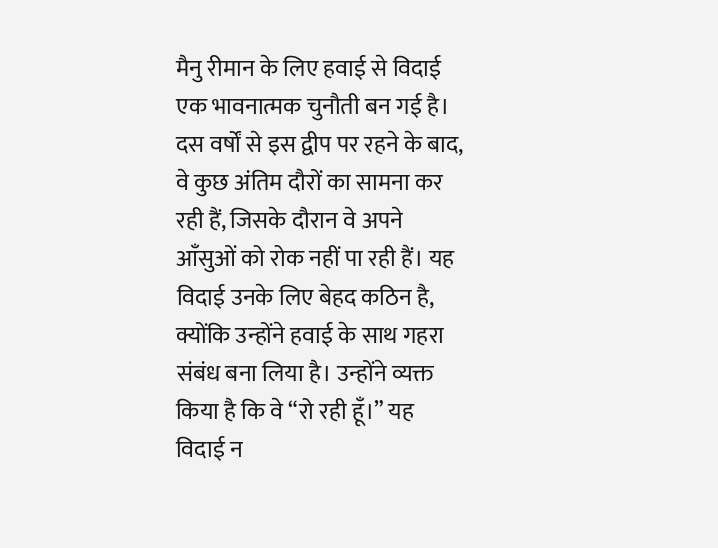मैनु रीमान के लिए हवाई से विदाई एक भावनात्मक चुनौती बन गई है। दस वर्षों से इस द्वीप पर रहने के बाद, वे कुछ अंतिम दौरों का सामना कर रही हैं, जिसके दौरान वे अपने आँसुओं को रोक नहीं पा रही हैं। यह विदाई उनके लिए बेहद कठिन है, क्योंकि उन्होंने हवाई के साथ गहरा संबंध बना लिया है। उन्होंने व्यक्त किया है कि वे “रो रही हूँ।” यह विदाई न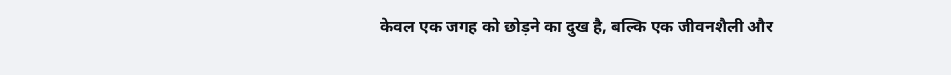केवल एक जगह को छोड़ने का दुख है, बल्कि एक जीवनशैली और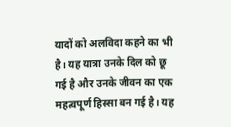यादों को अलविदा कहने का भी है। यह यात्रा उनके दिल को छू गई है और उनके जीवन का एक महत्वपूर्ण हिस्सा बन गई है। यह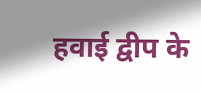हवाई द्वीप के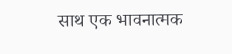साथ एक भावनात्मक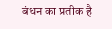बंधन का प्रतीक है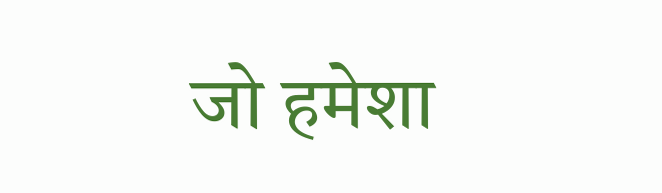जो हमेशा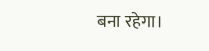बना रहेगा।